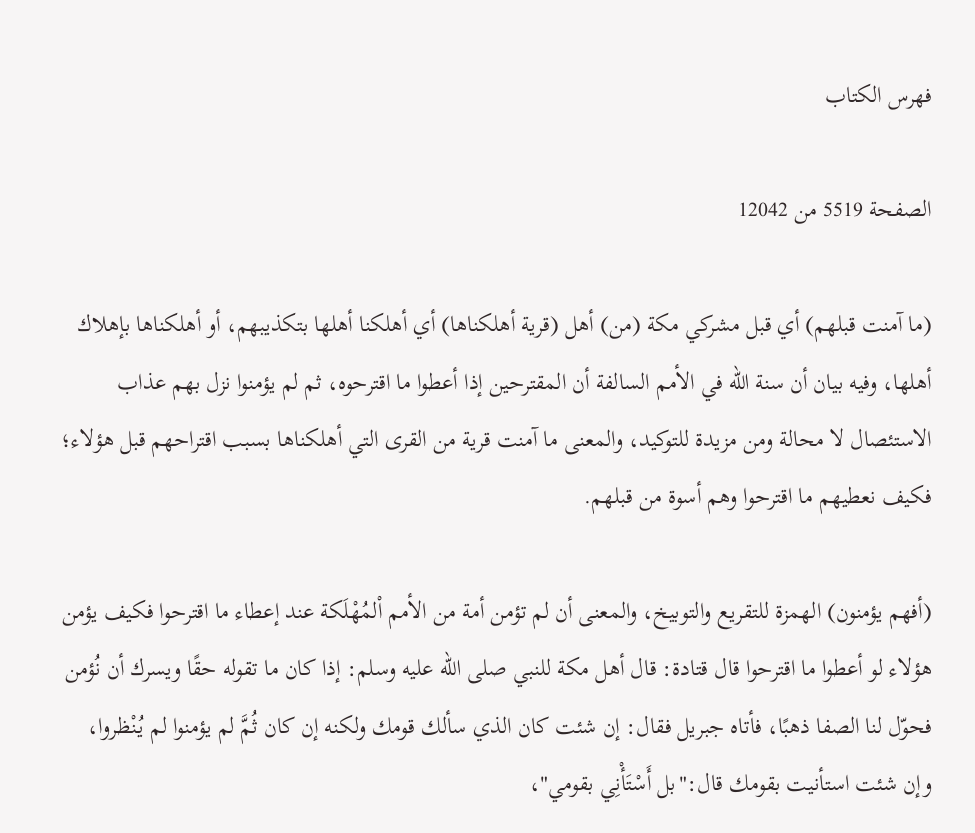فهرس الكتاب

الصفحة 5519 من 12042

(ما آمنت قبلهم) أي قبل مشركي مكة (من) أهل (قرية أهلكناها) أي أهلكنا أهلها بتكذيبهم، أو أهلكناها بإهلاك أهلها، وفيه بيان أن سنة الله في الأمم السالفة أن المقترحين إذا أعطوا ما اقترحوه، ثم لم يؤمنوا نزل بهم عذاب الاستئصال لا محالة ومن مزيدة للتوكيد، والمعنى ما آمنت قرية من القرى التي أهلكناها بسبب اقتراحهم قبل هؤلاء؛ فكيف نعطيهم ما اقترحوا وهم أسوة من قبلهم.

(أفهم يؤمنون) الهمزة للتقريع والتوبيخ، والمعنى أن لم تؤمن أمة من الأمم اْلمُهْلَكة عند إعطاء ما اقترحوا فكيف يؤمن هؤلاء لو أعطوا ما اقترحوا قال قتادة: قال أهل مكة للنبي صلى الله عليه وسلم: إذا كان ما تقوله حقًا ويسرك أن نُؤمن فحوّل لنا الصفا ذهبًا، فأتاه جبريل فقال: إن شئت كان الذي سألك قومك ولكنه إن كان ثُمَّ لم يؤمنوا لم يُنْظروا، وإن شئت استأنيت بقومك قال:"بل أَسْتَأْنِي بقومي"،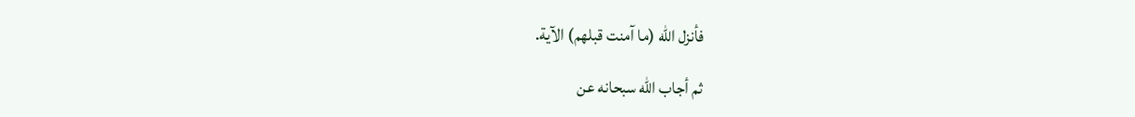فأنزل الله (ما آمنت قبلهم) الآية.

ثم أجاب الله سبحانه عن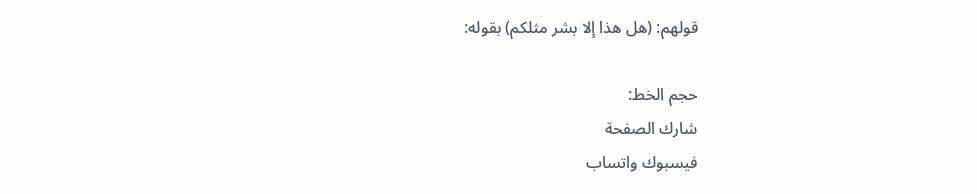قولهم: (هل هذا إلا بشر مثلكم) بقوله:

حجم الخط:
شارك الصفحة
فيسبوك واتساب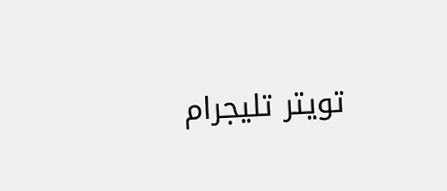تويتر تليجرام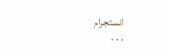انستجرام
. . .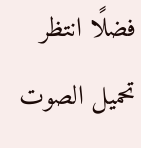فضلًا انتظر تحميل الصوت